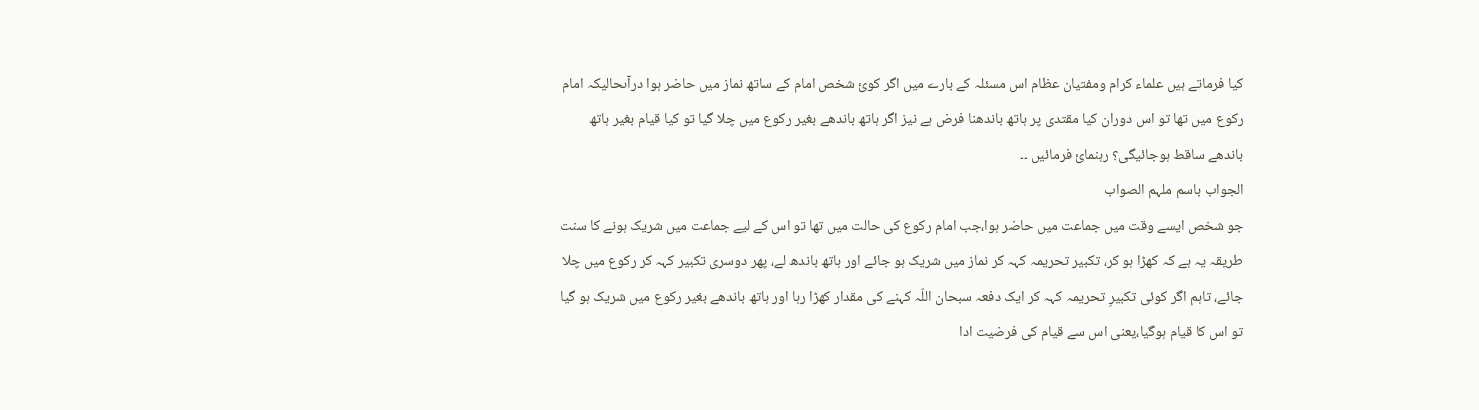کیا فرماتے ہیں علماء کرام ومفتیان عظام اس مسئلہ کے بارے میں اگر کوئ شخص امام کے ساتھ نماز میں حاضر ہوا درآںحالیکہ امام رکوع میں تھا تو اس دوران کیا مقتدی پر ہاتھ باندھنا فرض ہے نیز اگر ہاتھ باندھے بغیر رکوع میں چلا گیا تو کیا قیام بغیر ہاتھ باندھے ساقط ہوجائیگی؟ رہنمائ فرمائیں ۔۔
الجواب باسم ملہم الصواب
جو شخص ایسے وقت میں جماعت میں حاضر ہوا،جب امام رکوع کی حالت میں تھا تو اس کے لیے جماعت میں شریک ہونے کا سنت طریقہ یہ ہے کہ کھڑا ہو کر، تکبیر تحریمہ کہہ کر نماز میں شریک ہو جائے اور ہاتھ باندھ لے، پھر دوسری تکبیر کہہ کر رکوع میں چلا جائے، تاہم اگر کوئی تکبیرِ تحریمہ کہہ کر ایک دفعہ سبحان اللّہ کہنے کی مقدار کھڑا رہا اور ہاتھ باندھے بغیر رکوع میں شریک ہو گیا تو اس کا قیام ہوگیا،یعنی اس سے قیام کی فرضیت ادا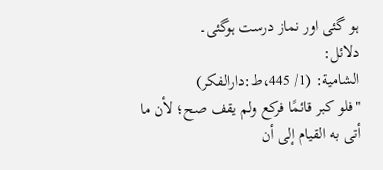ہو گئی اور نماز درست ہوگئی۔
دلائل:
الشامیة: (1/ 445،ط:دارالفکر)
"فلو كبر قائمًا فركع ولم يقف صح؛ لأن ما أتى به القيام إلى أن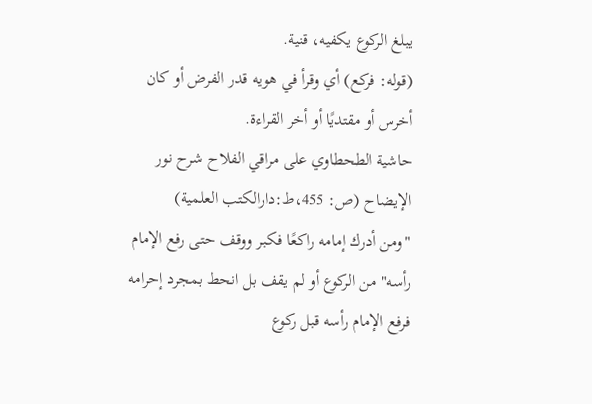يبلغ الركوع يكفيه، قنية.
(قوله: فركع) أي وقرأ في هويه قدر الفرض أو كان أخرس أو مقتديًا أو أخر القراءة.
حاشية الطحطاوي على مراقي الفلاح شرح نور الإيضاح (ص: 455،ط:دارالکتب العلمیة)
"ومن أدرك إمامه راكعًا فكبر ووقف حتى رفع الإمام رأسه" من الركوع أو لم يقف بل انحط بمجرد إحرامه فرفع الإمام رأسه قبل ركوع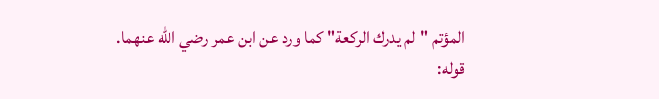المؤتم "لم يدرك الركعة" كما ورد عن ابن عمر رضي الله عنهما.
قوله: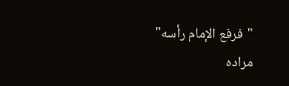"فرفع الإمام رأسه" مراده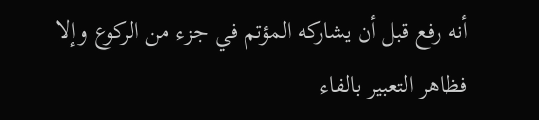أنه رفع قبل أن يشاركه المؤتم في جزء من الركوع وإلا فظاهر التعبير بالفاء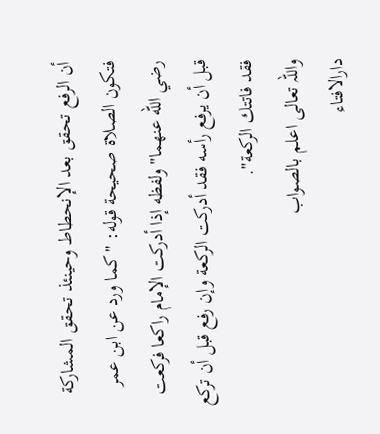أن الرفع تحقق بعد الإنحطاط وحينئذ تحقق المشاركة فتكون الصلاة صحيحة قوله: "كما ورد عن ابن عمر رضي الله عنهما" ولفظه إذا أدركت الإمام راكعا فركعت قبل أن يرفع رأسه فقد أدركت الركعة وإن رفع قبل أن تركع فقد فاتتك الركعة".
واللہ تعالی اعلم بالصواب
دارالافتاء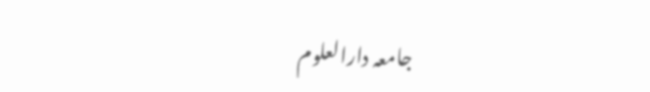جامعہ دارالعلوم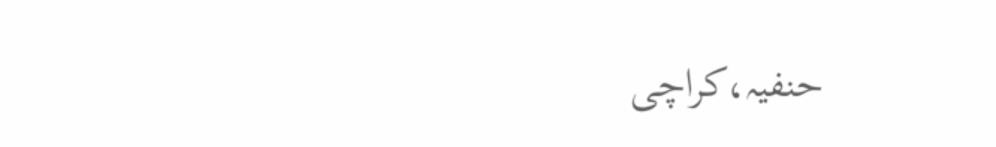حنفیہ،کراچی